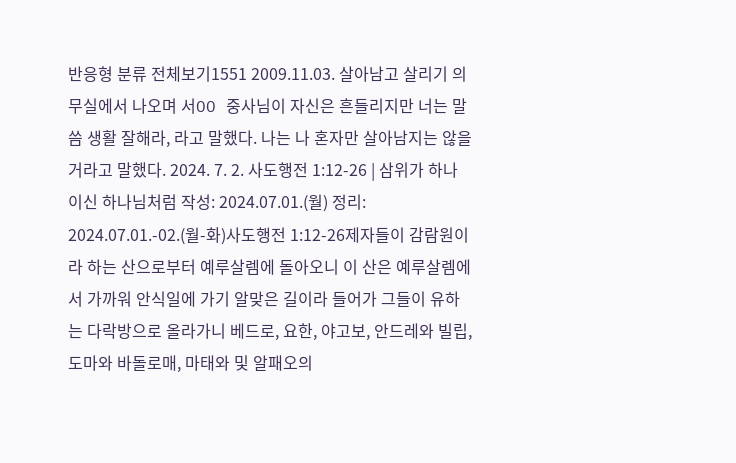반응형 분류 전체보기1551 2009.11.03. 살아남고 살리기 의무실에서 나오며 서OO 중사님이 자신은 흔들리지만 너는 말씀 생활 잘해라, 라고 말했다. 나는 나 혼자만 살아남지는 않을 거라고 말했다. 2024. 7. 2. 사도행전 1:12-26 | 삼위가 하나이신 하나님처럼 작성: 2024.07.01.(월) 정리: 2024.07.01.-02.(월-화)사도행전 1:12-26제자들이 감람원이라 하는 산으로부터 예루살렘에 돌아오니 이 산은 예루살렘에서 가까워 안식일에 가기 알맞은 길이라 들어가 그들이 유하는 다락방으로 올라가니 베드로, 요한, 야고보, 안드레와 빌립, 도마와 바돌로매, 마태와 및 알패오의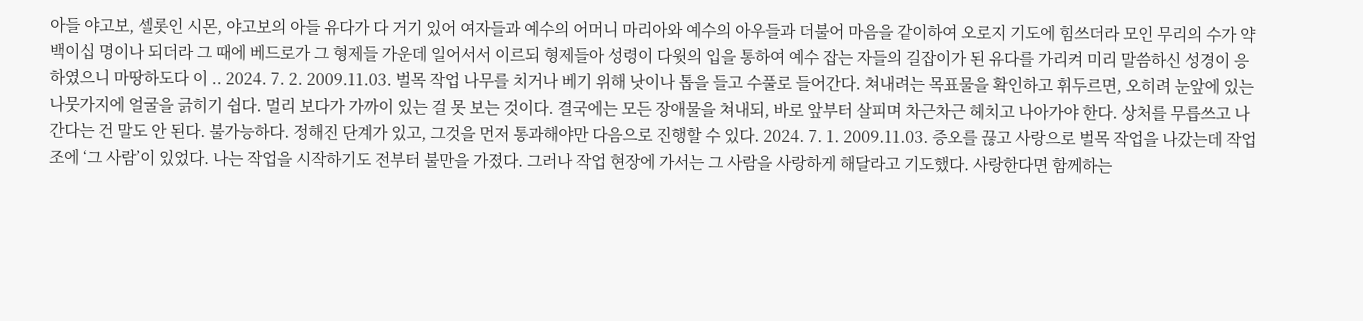아들 야고보, 셀롯인 시몬, 야고보의 아들 유다가 다 거기 있어 여자들과 예수의 어머니 마리아와 예수의 아우들과 더불어 마음을 같이하여 오로지 기도에 힘쓰더라 모인 무리의 수가 약 백이십 명이나 되더라 그 때에 베드로가 그 형제들 가운데 일어서서 이르되 형제들아 성령이 다윗의 입을 통하여 예수 잡는 자들의 길잡이가 된 유다를 가리켜 미리 말씀하신 성경이 응하였으니 마땅하도다 이 .. 2024. 7. 2. 2009.11.03. 벌목 작업 나무를 치거나 베기 위해 낫이나 톱을 들고 수풀로 들어간다. 쳐내려는 목표물을 확인하고 휘두르면, 오히려 눈앞에 있는 나뭇가지에 얼굴을 긁히기 쉽다. 멀리 보다가 가까이 있는 걸 못 보는 것이다. 결국에는 모든 장애물을 쳐내되, 바로 앞부터 살피며 차근차근 헤치고 나아가야 한다. 상처를 무릅쓰고 나간다는 건 말도 안 된다. 불가능하다. 정해진 단계가 있고, 그것을 먼저 통과해야만 다음으로 진행할 수 있다. 2024. 7. 1. 2009.11.03. 증오를 끊고 사랑으로 벌목 작업을 나갔는데 작업조에 ‘그 사람’이 있었다. 나는 작업을 시작하기도 전부터 불만을 가졌다. 그러나 작업 현장에 가서는 그 사람을 사랑하게 해달라고 기도했다. 사랑한다면 함께하는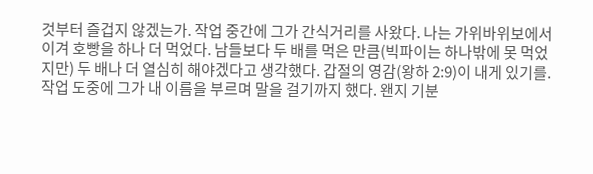것부터 즐겁지 않겠는가. 작업 중간에 그가 간식거리를 사왔다. 나는 가위바위보에서 이겨 호빵을 하나 더 먹었다. 남들보다 두 배를 먹은 만큼(빅파이는 하나밖에 못 먹었지만) 두 배나 더 열심히 해야겠다고 생각했다. 갑절의 영감(왕하 2:9)이 내게 있기를. 작업 도중에 그가 내 이름을 부르며 말을 걸기까지 했다. 왠지 기분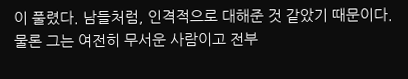이 풀렸다. 남들처럼, 인격적으로 대해준 것 같았기 때문이다. 물론 그는 여전히 무서운 사람이고 전부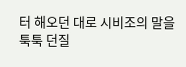터 해오던 대로 시비조의 말을 툭툭 던질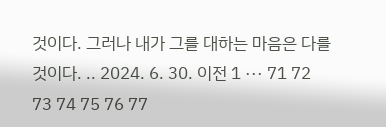것이다. 그러나 내가 그를 대하는 마음은 다를 것이다. .. 2024. 6. 30. 이전 1 ··· 71 72 73 74 75 76 77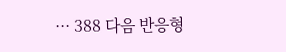··· 388 다음 반응형